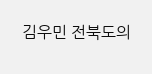김우민 전북도의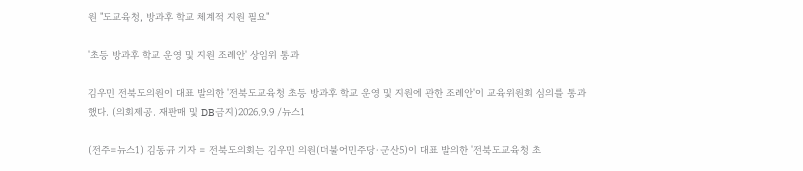원 "도교육청, 방과후 학교 체계적 지원 필요"

'초등 방과후 학교 운영 및 지원 조례안' 상임위 통과

김우민 전북도의원이 대표 발의한 '전북도교육청 초등 방과후 학교 운영 및 지원에 관한 조례안'이 교육위원회 심의를 통과했다. (의회제공. 재판매 및 DB금지)2026.9.9 /뉴스1

(전주=뉴스1) 김동규 기자 = 전북도의회는 김우민 의원(더불어민주당·군산5)이 대표 발의한 '전북도교육청 초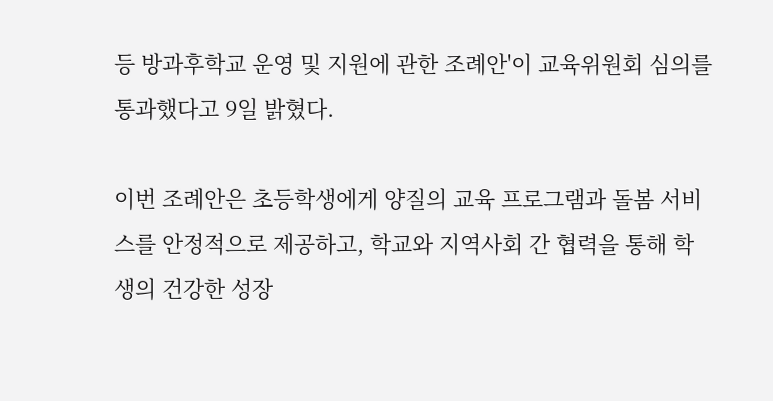등 방과후학교 운영 및 지원에 관한 조례안'이 교육위원회 심의를 통과했다고 9일 밝혔다.

이번 조례안은 초등학생에게 양질의 교육 프로그램과 돌봄 서비스를 안정적으로 제공하고, 학교와 지역사회 간 협력을 통해 학생의 건강한 성장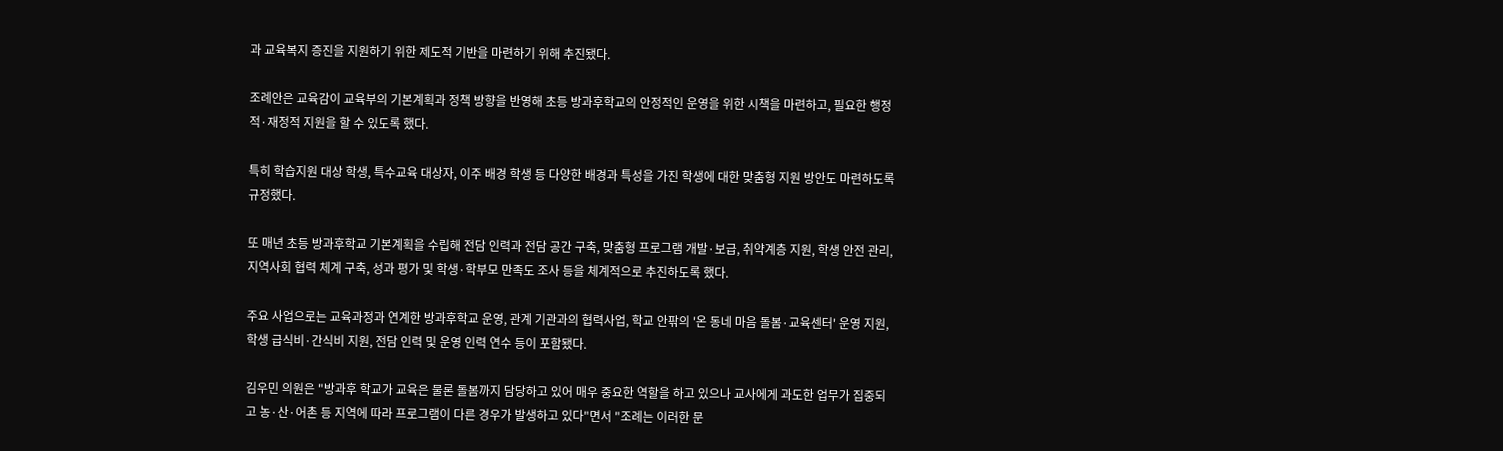과 교육복지 증진을 지원하기 위한 제도적 기반을 마련하기 위해 추진됐다.

조례안은 교육감이 교육부의 기본계획과 정책 방향을 반영해 초등 방과후학교의 안정적인 운영을 위한 시책을 마련하고, 필요한 행정적·재정적 지원을 할 수 있도록 했다.

특히 학습지원 대상 학생, 특수교육 대상자, 이주 배경 학생 등 다양한 배경과 특성을 가진 학생에 대한 맞춤형 지원 방안도 마련하도록 규정했다.

또 매년 초등 방과후학교 기본계획을 수립해 전담 인력과 전담 공간 구축, 맞춤형 프로그램 개발·보급, 취약계층 지원, 학생 안전 관리, 지역사회 협력 체계 구축, 성과 평가 및 학생·학부모 만족도 조사 등을 체계적으로 추진하도록 했다.

주요 사업으로는 교육과정과 연계한 방과후학교 운영, 관계 기관과의 협력사업, 학교 안팎의 '온 동네 마음 돌봄·교육센터' 운영 지원, 학생 급식비·간식비 지원, 전담 인력 및 운영 인력 연수 등이 포함됐다.

김우민 의원은 "방과후 학교가 교육은 물론 돌봄까지 담당하고 있어 매우 중요한 역할을 하고 있으나 교사에게 과도한 업무가 집중되고 농·산·어촌 등 지역에 따라 프로그램이 다른 경우가 발생하고 있다"면서 "조례는 이러한 문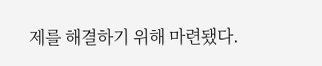제를 해결하기 위해 마련됐다.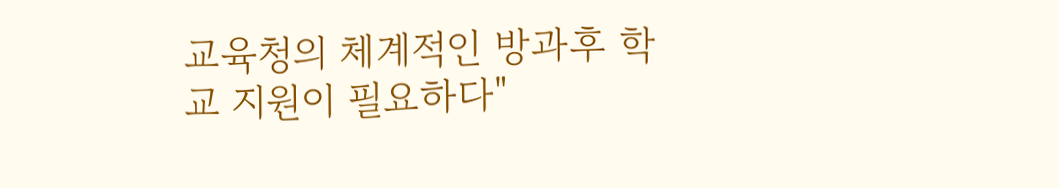교육청의 체계적인 방과후 학교 지원이 필요하다"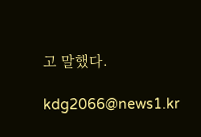고 말했다.

kdg2066@news1.kr